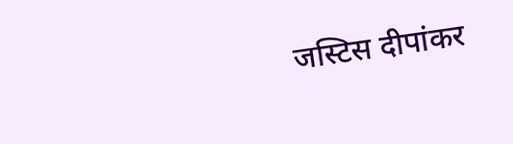जस्टिस दीपांकर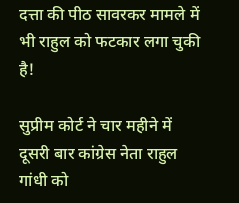दत्ता की पीठ सावरकर मामले में भी राहुल को फटकार लगा चुकी है!

सुप्रीम कोर्ट ने चार महीने में दूसरी बार कांग्रेस नेता राहुल गांधी को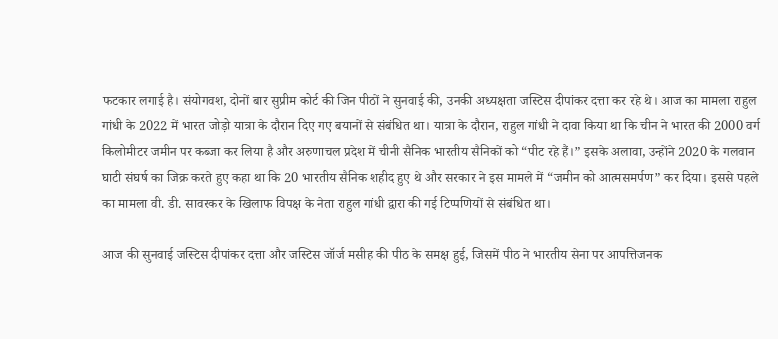फटकार लगाई है। संयोगवश, दोनों बार सुप्रीम कोर्ट की जिन पीठों ने सुनवाई की, उनकी अध्यक्षता जस्टिस दीपांकर दत्ता कर रहे थे। आज का मामला राहुल गांधी के 2022 में भारत जोड़ो यात्रा के दौरान दिए गए बयानों से संबंधित था। यात्रा के दौरान, राहुल गांधी ने दावा किया था कि चीन ने भारत की 2000 वर्ग किलोमीटर जमीन पर कब्जा कर लिया है और अरुणाचल प्रदेश में चीनी सैनिक भारतीय सैनिकों को “पीट रहे हैं।” इसके अलावा, उन्होंने 2020 के गलवान घाटी संघर्ष का जिक्र करते हुए कहा था कि 20 भारतीय सैनिक शहीद हुए थे और सरकार ने इस मामले में “जमीन को आत्मसमर्पण” कर दिया। इससे पहले का मामला वी. डी. सावरकर के खिलाफ विपक्ष के नेता राहुल गांधी द्वारा की गई टिप्पणियों से संबंधित था।

आज की सुनवाई जस्टिस दीपांकर दत्ता और जस्टिस जॉर्ज मसीह की पीठ के समक्ष हुई, जिसमें पीठ ने भारतीय सेना पर आपत्तिजनक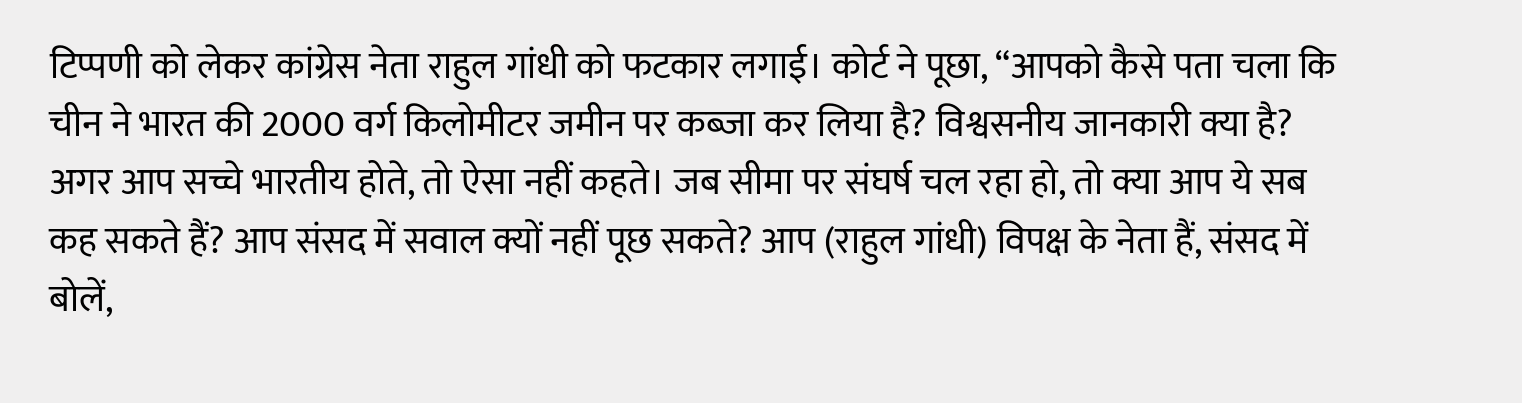टिप्पणी को लेकर कांग्रेस नेता राहुल गांधी को फटकार लगाई। कोर्ट ने पूछा, “आपको कैसे पता चला कि चीन ने भारत की 2000 वर्ग किलोमीटर जमीन पर कब्जा कर लिया है? विश्वसनीय जानकारी क्या है? अगर आप सच्चे भारतीय होते, तो ऐसा नहीं कहते। जब सीमा पर संघर्ष चल रहा हो, तो क्या आप ये सब कह सकते हैं? आप संसद में सवाल क्यों नहीं पूछ सकते? आप (राहुल गांधी) विपक्ष के नेता हैं, संसद में बोलें,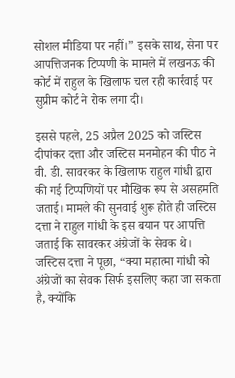सोशल मीडिया पर नहीं।” इसके साथ, सेना पर आपत्तिजनक टिप्पणी के मामले में लखनऊ की कोर्ट में राहुल के खिलाफ चल रही कार्रवाई पर सुप्रीम कोर्ट ने रोक लगा दी।

इससे पहले, 25 अप्रैल 2025 को जस्टिस दीपांकर दत्ता और जस्टिस मनमोहन की पीठ ने वी. डी. सावरकर के खिलाफ राहुल गांधी द्वारा की गई टिप्पणियों पर मौखिक रूप से असहमति जताई। मामले की सुनवाई शुरू होते ही जस्टिस दत्ता ने राहुल गांधी के इस बयान पर आपत्ति जताई कि सावरकर अंग्रेजों के सेवक थे। जस्टिस दत्ता ने पूछा, “क्या महात्मा गांधी को अंग्रेजों का सेवक सिर्फ इसलिए कहा जा सकता है, क्योंकि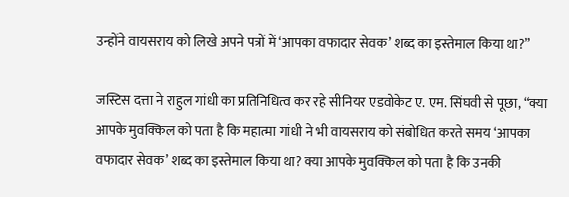उन्होंने वायसराय को लिखे अपने पत्रों में ‘आपका वफादार सेवक’ शब्द का इस्तेमाल किया था?”

जस्टिस दत्ता ने राहुल गांधी का प्रतिनिधित्व कर रहे सीनियर एडवोकेट ए. एम. सिंघवी से पूछा, “क्या आपके मुवक्किल को पता है कि महात्मा गांधी ने भी वायसराय को संबोधित करते समय ‘आपका वफादार सेवक’ शब्द का इस्तेमाल किया था? क्या आपके मुवक्किल को पता है कि उनकी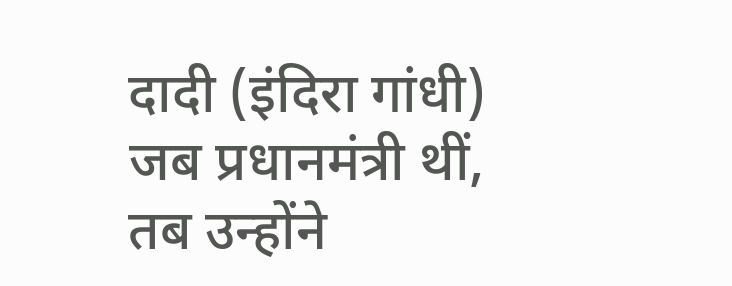दादी (इंदिरा गांधी) जब प्रधानमंत्री थीं, तब उन्होंने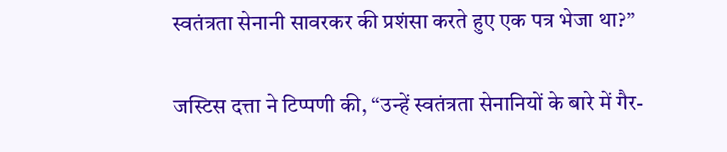स्वतंत्रता सेनानी सावरकर की प्रशंसा करते हुए एक पत्र भेजा था?”

जस्टिस दत्ता ने टिप्पणी की, “उन्हें स्वतंत्रता सेनानियों के बारे में गैर-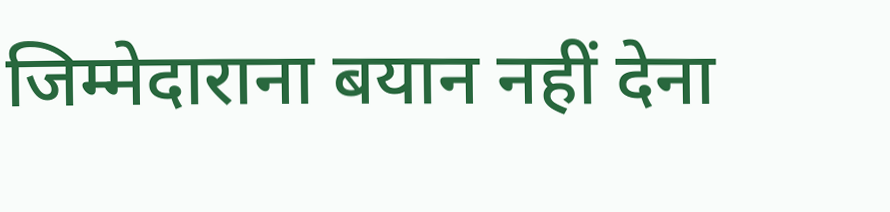जिम्मेदाराना बयान नहीं देना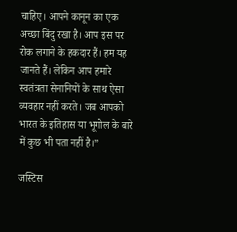चाहिए। आपने कानून का एक अच्छा बिंदु रखा है। आप इस पर रोक लगाने के हकदार हैं। हम यह जानते हैं। लेकिन आप हमारे स्वतंत्रता सेनानियों के साथ ऐसा व्यवहार नहीं करते। जब आपको भारत के इतिहास या भूगोल के बारे में कुछ भी पता नहीं है।”

जस्टिस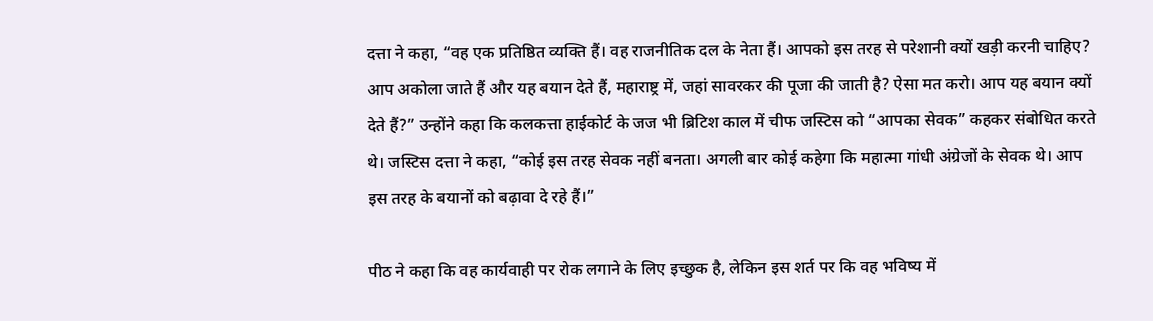दत्ता ने कहा, “वह एक प्रतिष्ठित व्यक्ति हैं। वह राजनीतिक दल के नेता हैं। आपको इस तरह से परेशानी क्यों खड़ी करनी चाहिए? आप अकोला जाते हैं और यह बयान देते हैं, महाराष्ट्र में, जहां सावरकर की पूजा की जाती है? ऐसा मत करो। आप यह बयान क्यों देते हैं?” उन्होंने कहा कि कलकत्ता हाईकोर्ट के जज भी ब्रिटिश काल में चीफ जस्टिस को “आपका सेवक” कहकर संबोधित करते थे। जस्टिस दत्ता ने कहा, “कोई इस तरह सेवक नहीं बनता। अगली बार कोई कहेगा कि महात्मा गांधी अंग्रेजों के सेवक थे। आप इस तरह के बयानों को बढ़ावा दे रहे हैं।”

पीठ ने कहा कि वह कार्यवाही पर रोक लगाने के लिए इच्छुक है, लेकिन इस शर्त पर कि वह भविष्य में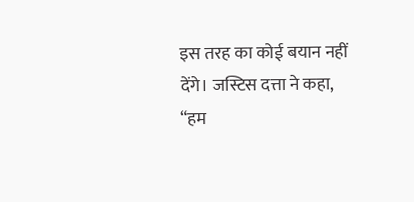इस तरह का कोई बयान नहीं देंगे। जस्टिस दत्ता ने कहा, “हम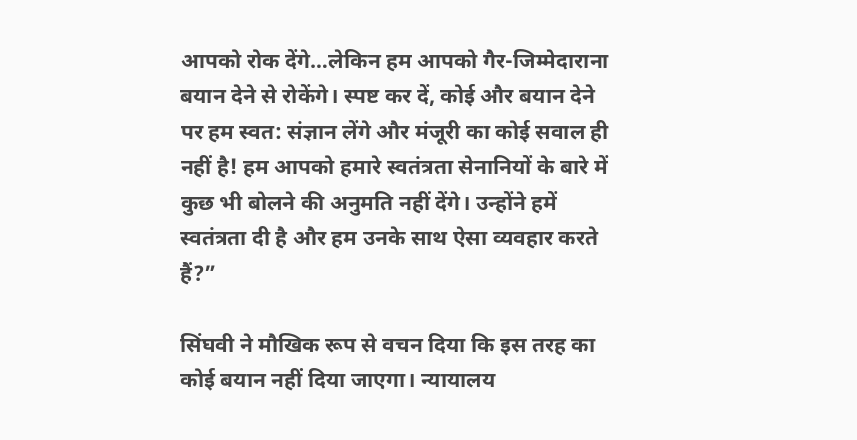आपको रोक देंगे…लेकिन हम आपको गैर-जिम्मेदाराना बयान देने से रोकेंगे। स्पष्ट कर दें, कोई और बयान देने पर हम स्वत: संज्ञान लेंगे और मंजूरी का कोई सवाल ही नहीं है! हम आपको हमारे स्वतंत्रता सेनानियों के बारे में कुछ भी बोलने की अनुमति नहीं देंगे। उन्होंने हमें स्वतंत्रता दी है और हम उनके साथ ऐसा व्यवहार करते हैं?”

सिंघवी ने मौखिक रूप से वचन दिया कि इस तरह का कोई बयान नहीं दिया जाएगा। न्यायालय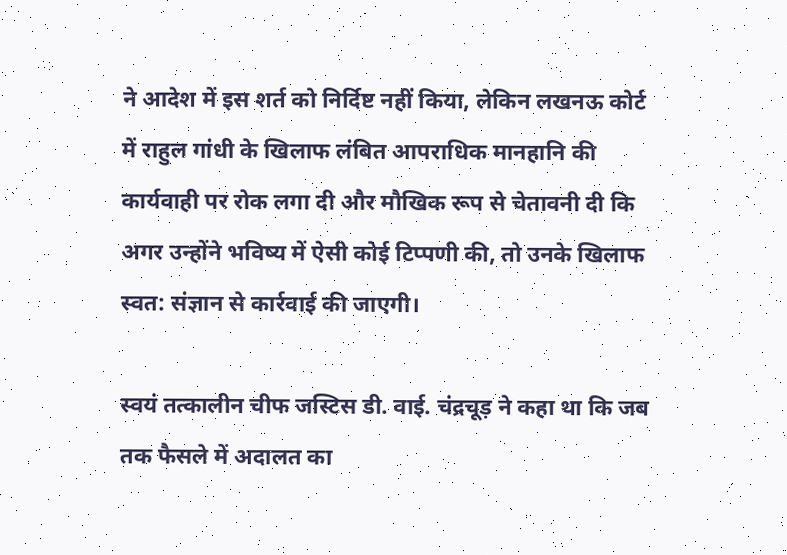ने आदेश में इस शर्त को निर्दिष्ट नहीं किया, लेकिन लखनऊ कोर्ट में राहुल गांधी के खिलाफ लंबित आपराधिक मानहानि की कार्यवाही पर रोक लगा दी और मौखिक रूप से चेतावनी दी कि अगर उन्होंने भविष्य में ऐसी कोई टिप्पणी की, तो उनके खिलाफ स्वत: संज्ञान से कार्रवाई की जाएगी।

स्वयं तत्कालीन चीफ जस्टिस डी. वाई. चंद्रचूड़ ने कहा था कि जब तक फैसले में अदालत का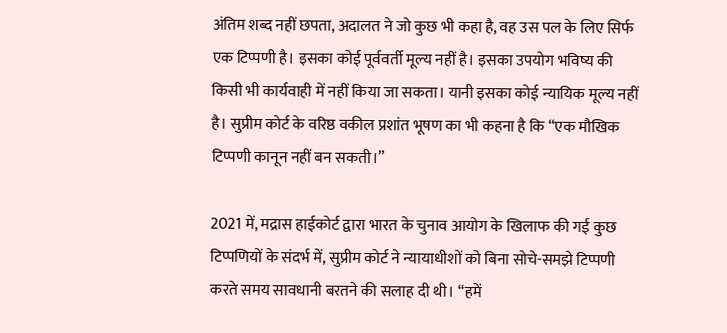अंतिम शब्द नहीं छपता, अदालत ने जो कुछ भी कहा है, वह उस पल के लिए सिर्फ एक टिप्पणी है। इसका कोई पूर्ववर्ती मूल्य नहीं है। इसका उपयोग भविष्य की किसी भी कार्यवाही में नहीं किया जा सकता। यानी इसका कोई न्यायिक मूल्य नहीं है। सुप्रीम कोर्ट के वरिष्ठ वकील प्रशांत भूषण का भी कहना है कि “एक मौखिक टिप्पणी कानून नहीं बन सकती।”

2021 में, मद्रास हाईकोर्ट द्वारा भारत के चुनाव आयोग के खिलाफ की गई कुछ टिप्पणियों के संदर्भ में, सुप्रीम कोर्ट ने न्यायाधीशों को बिना सोचे-समझे टिप्पणी करते समय सावधानी बरतने की सलाह दी थी। “हमें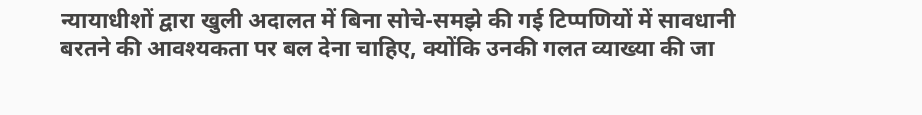न्यायाधीशों द्वारा खुली अदालत में बिना सोचे-समझे की गई टिप्पणियों में सावधानी बरतने की आवश्यकता पर बल देना चाहिए, क्योंकि उनकी गलत व्याख्या की जा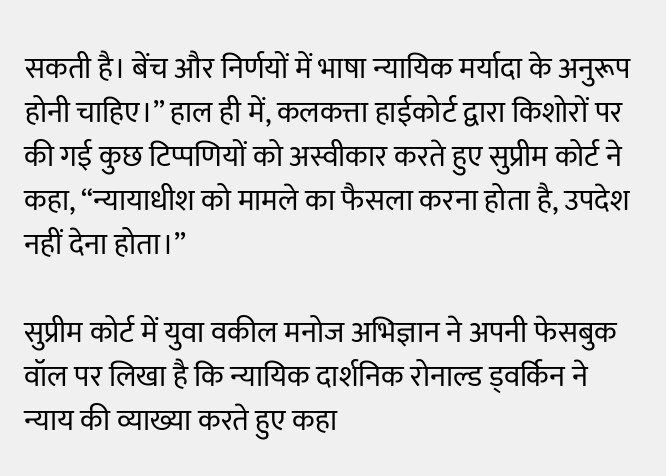सकती है। बेंच और निर्णयों में भाषा न्यायिक मर्यादा के अनुरूप होनी चाहिए।” हाल ही में, कलकत्ता हाईकोर्ट द्वारा किशोरों पर की गई कुछ टिप्पणियों को अस्वीकार करते हुए सुप्रीम कोर्ट ने कहा, “न्यायाधीश को मामले का फैसला करना होता है, उपदेश नहीं देना होता।”

सुप्रीम कोर्ट में युवा वकील मनोज अभिज्ञान ने अपनी फेसबुक वॉल पर लिखा है कि न्यायिक दार्शनिक रोनाल्ड ड्वर्किन ने न्याय की व्याख्या करते हुए कहा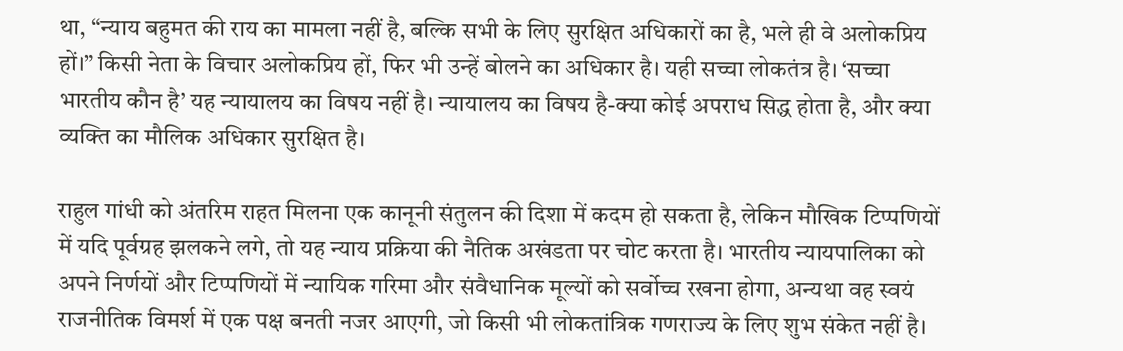था, “न्याय बहुमत की राय का मामला नहीं है, बल्कि सभी के लिए सुरक्षित अधिकारों का है, भले ही वे अलोकप्रिय हों।” किसी नेता के विचार अलोकप्रिय हों, फिर भी उन्हें बोलने का अधिकार है। यही सच्चा लोकतंत्र है। ‘सच्चा भारतीय कौन है’ यह न्यायालय का विषय नहीं है। न्यायालय का विषय है-क्या कोई अपराध सिद्ध होता है, और क्या व्यक्ति का मौलिक अधिकार सुरक्षित है।

राहुल गांधी को अंतरिम राहत मिलना एक कानूनी संतुलन की दिशा में कदम हो सकता है, लेकिन मौखिक टिप्पणियों में यदि पूर्वग्रह झलकने लगे, तो यह न्याय प्रक्रिया की नैतिक अखंडता पर चोट करता है। भारतीय न्यायपालिका को अपने निर्णयों और टिप्पणियों में न्यायिक गरिमा और संवैधानिक मूल्यों को सर्वोच्च रखना होगा, अन्यथा वह स्वयं राजनीतिक विमर्श में एक पक्ष बनती नजर आएगी, जो किसी भी लोकतांत्रिक गणराज्य के लिए शुभ संकेत नहीं है।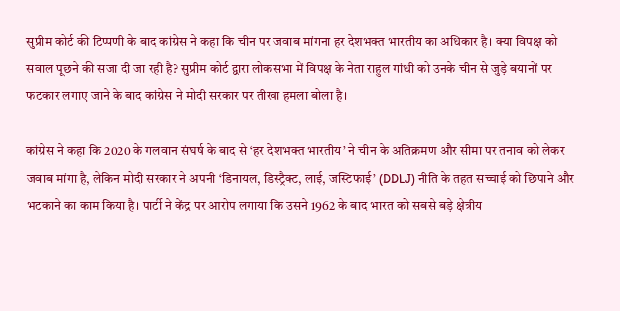सुप्रीम कोर्ट की टिप्पणी के बाद कांग्रेस ने कहा कि चीन पर जवाब मांगना हर देशभक्त भारतीय का अधिकार है। क्या विपक्ष को सवाल पूछने की सजा दी जा रही है? सुप्रीम कोर्ट द्वारा लोकसभा में विपक्ष के नेता राहुल गांधी को उनके चीन से जुड़े बयानों पर फटकार लगाए जाने के बाद कांग्रेस ने मोदी सरकार पर तीखा हमला बोला है।

कांग्रेस ने कहा कि 2020 के गलवान संघर्ष के बाद से ‘हर देशभक्त भारतीय’ ने चीन के अतिक्रमण और सीमा पर तनाव को लेकर जवाब मांगा है, लेकिन मोदी सरकार ने अपनी ‘डिनायल, डिस्ट्रैक्ट, लाई, जस्टिफाई’ (DDLJ) नीति के तहत सच्चाई को छिपाने और भटकाने का काम किया है। पार्टी ने केंद्र पर आरोप लगाया कि उसने 1962 के बाद भारत को सबसे बड़े क्षेत्रीय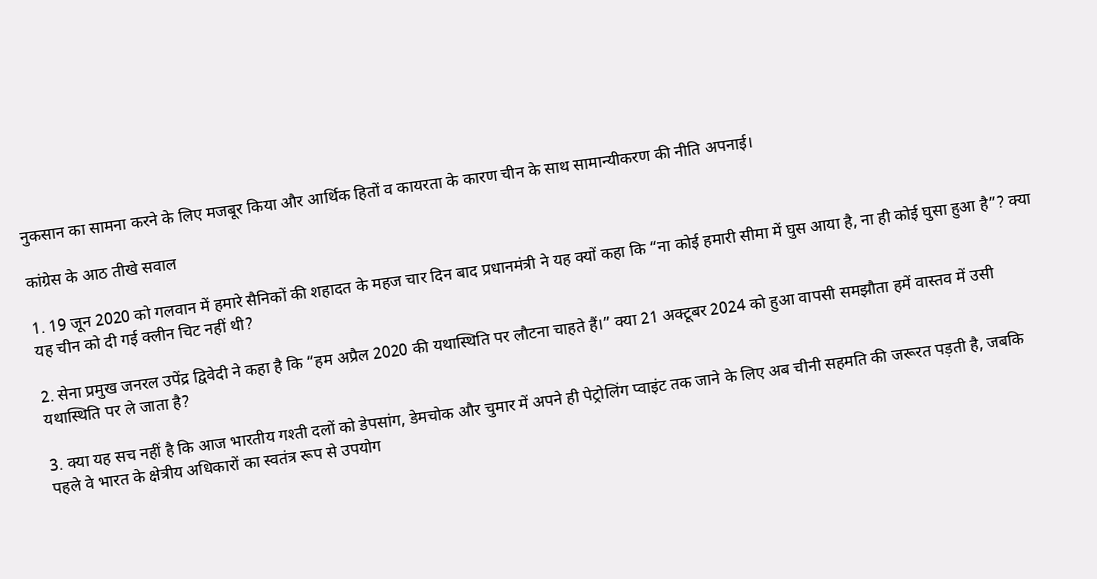नुकसान का सामना करने के लिए मजबूर किया और आर्थिक हितों व कायरता के कारण चीन के साथ सामान्यीकरण की नीति अपनाई।

कांग्रेस के आठ तीखे सवाल

1. 19 जून 2020 को गलवान में हमारे सैनिकों की शहादत के महज चार दिन बाद प्रधानमंत्री ने यह क्यों कहा कि “ना कोई हमारी सीमा में घुस आया है, ना ही कोई घुसा हुआ है”? क्या यह चीन को दी गई क्लीन चिट नहीं थी?

2. सेना प्रमुख जनरल उपेंद्र द्विवेदी ने कहा है कि “हम अप्रैल 2020 की यथास्थिति पर लौटना चाहते हैं।” क्या 21 अक्टूबर 2024 को हुआ वापसी समझौता हमें वास्तव में उसी यथास्थिति पर ले जाता है?

3. क्या यह सच नहीं है कि आज भारतीय गश्ती दलों को डेपसांग, डेमचोक और चुमार में अपने ही पेट्रोलिंग प्वाइंट तक जाने के लिए अब चीनी सहमति की जरूरत पड़ती है, जबकि पहले वे भारत के क्षेत्रीय अधिकारों का स्वतंत्र रूप से उपयोग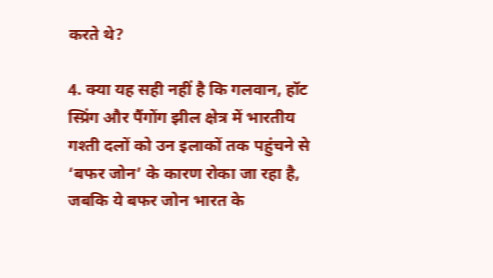करते थे?

4. क्या यह सही नहीं है कि गलवान, हॉट स्प्रिंग और पैंगोंग झील क्षेत्र में भारतीय गश्ती दलों को उन इलाकों तक पहुंचने से ‘बफर जोन’ के कारण रोका जा रहा है, जबकि ये बफर जोन भारत के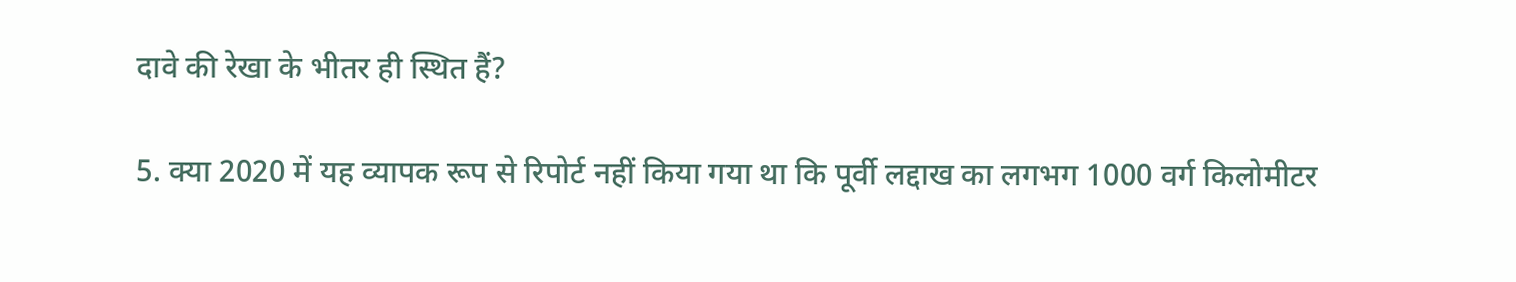दावे की रेखा के भीतर ही स्थित हैं?

5. क्या 2020 में यह व्यापक रूप से रिपोर्ट नहीं किया गया था कि पूर्वी लद्दाख का लगभग 1000 वर्ग किलोमीटर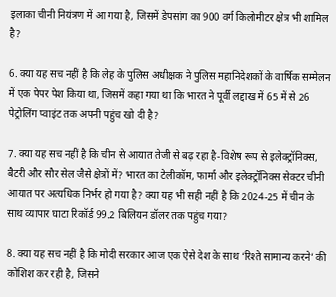इलाका चीनी नियंत्रण में आ गया है, जिसमें डेपसांग का 900 वर्ग किलोमीटर क्षेत्र भी शामिल है?

6. क्या यह सच नहीं है कि लेह के पुलिस अधीक्षक ने पुलिस महानिदेशकों के वार्षिक सम्मेलन में एक पेपर पेश किया था, जिसमें कहा गया था कि भारत ने पूर्वी लद्दाख में 65 में से 26 पेट्रोलिंग प्वाइंट तक अपनी पहुंच खो दी है?

7. क्या यह सच नहीं है कि चीन से आयात तेजी से बढ़ रहा है-विशेष रूप से इलेक्ट्रॉनिक्स, बैटरी और सौर सेल जैसे क्षेत्रों में? भारत का टेलीकॉम, फार्मा और इलेक्ट्रॉनिक्स सेक्टर चीनी आयात पर अत्यधिक निर्भर हो गया है? क्या यह भी सही नहीं है कि 2024-25 में चीन के साथ व्यापार घाटा रिकॉर्ड 99.2 बिलियन डॉलर तक पहुंच गया?

8. क्या यह सच नहीं है कि मोदी सरकार आज एक ऐसे देश के साथ ‘रिश्ते सामान्य करने’ की कोशिश कर रही है, जिसने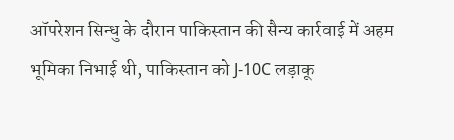ऑपरेशन सिन्धु के दौरान पाकिस्तान की सैन्य कार्रवाई में अहम भूमिका निभाई थी, पाकिस्तान को J-10C लड़ाकू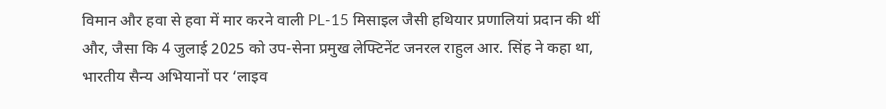विमान और हवा से हवा में मार करने वाली PL-15 मिसाइल जैसी हथियार प्रणालियां प्रदान की थीं और, जैसा कि 4 जुलाई 2025 को उप-सेना प्रमुख लेफ्टिनेंट जनरल राहुल आर. सिंह ने कहा था, भारतीय सैन्य अभियानों पर ‘लाइव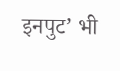इनपुट’ भी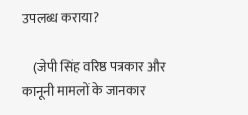उपलब्ध कराया?

    (जेपी सिंह वरिष्ठ पत्रकार और कानूनी मामलों के जानकार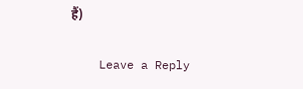हैं)

    Leave a Reply